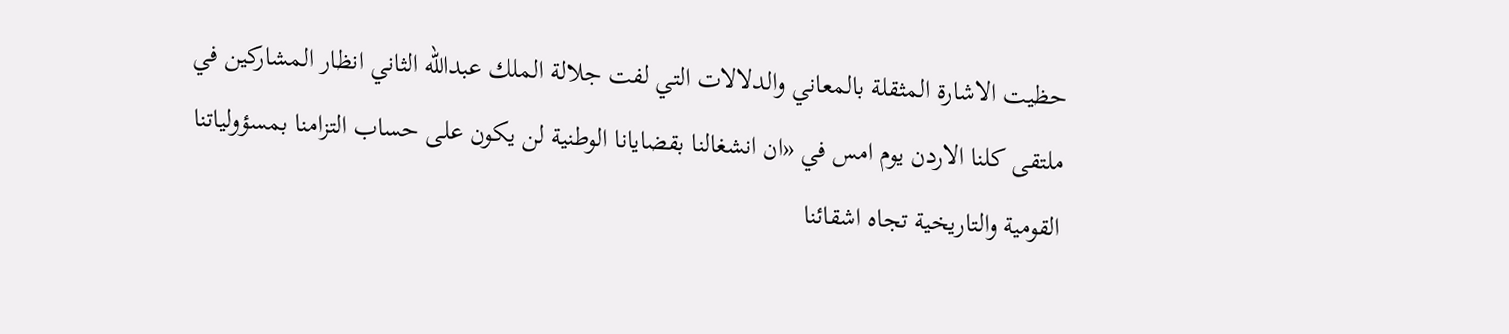حظيت الاشارة المثقلة بالمعاني والدلالات التي لفت جلالة الملك عبدالله الثاني انظار المشاركين في ملتقى كلنا الاردن يوم امس في «ان انشغالنا بقضايانا الوطنية لن يكون على حساب التزامنا بمسؤولياتنا القومية والتاريخية تجاه اشقائنا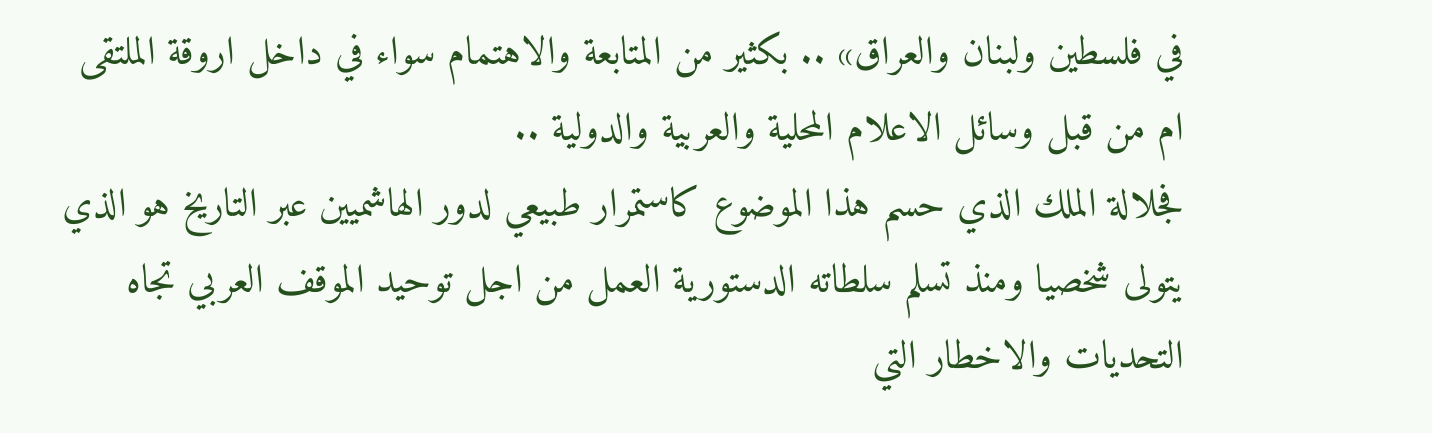في فلسطين ولبنان والعراق» .. بكثير من المتابعة والاهتمام سواء في داخل اروقة الملتقى ام من قبل وسائل الاعلام المحلية والعربية والدولية ..
فجلالة الملك الذي حسم هذا الموضوع كاستمرار طبيعي لدور الهاشميين عبر التاريخ هو الذي يتولى شخصيا ومنذ تسلم سلطاته الدستورية العمل من اجل توحيد الموقف العربي تجاه التحديات والاخطار التي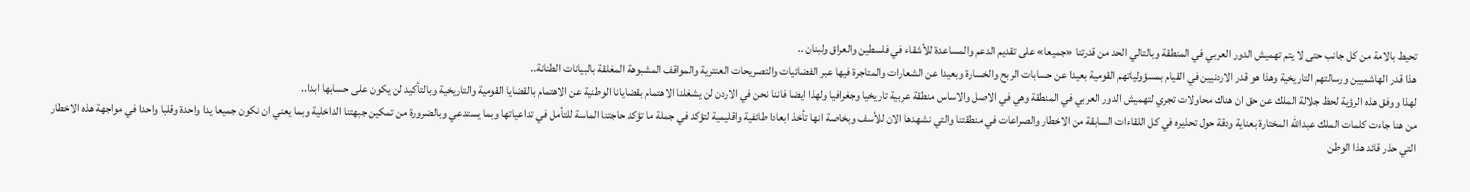تحيط بالامة من كل جانب حتى لا يتم تهميش الدور العربي في المنطقة وبالتالي الحد من قدرتنا «جميعا» على تقديم الدعم والمساعدة للأشقاء في فلسطين والعراق ولبنان ..
هذا قدر الهاشميين ورسالتهم التاريخية وهذا هو قدر الاردنيين في القيام بمسؤولياتهم القومية بعيدا عن حسابات الربح والخسارة وبعيدا عن الشعارات والمتاجرة فيها عبر الفضائيات والتصريحات العنترية والمواقف المشبوهة المغلقة بالبيانات الطنانة..
لهذا ووفق هذه الرؤية لحظ جلالة الملك عن حق ان هناك محاولات تجري لتهميش الدور العربي في المنطقة وهي في الاصل والاساس منطقة عربية تاريخيا وجغرافيا ولهذا ايضا فاننا نحن في الاردن لن يشغلنا الاهتمام بقضايانا الوطنية عن الاهتمام بالقضايا القومية والتاريخية وبالتأكيد لن يكون على حسابها ابدا..
من هنا جاءت كلمات الملك عبدالله المختارة بعناية ودقة حول تحذيره في كل اللقاءات السابقة من الاخطار والصراعات في منطقتنا والتي نشهدها الان للأسف وبخاصة انها تأخذ ابعادا طائفية واقليمية لتؤكد في جملة ما تؤكد حاجتنا الماسة للتأمل في تداعياتها وبما يستدعي وبالضرورة من تمكين جبهتنا الداخلية وبما يعني ان نكون جميعا يدا واحدة وقلبا واحدا في مواجهة هذه الاخطار التي حذر قائد هذا الوطن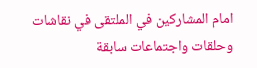امام المشاركين في الملتقى في نقاشات وحلقات واجتماعات سابقة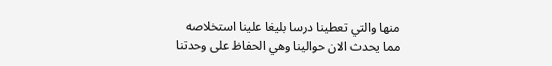منها والتي تعطينا درسا بليغا علينا استخلاصه مما يحدث الان حوالينا وهي الحفاظ على وحدتنا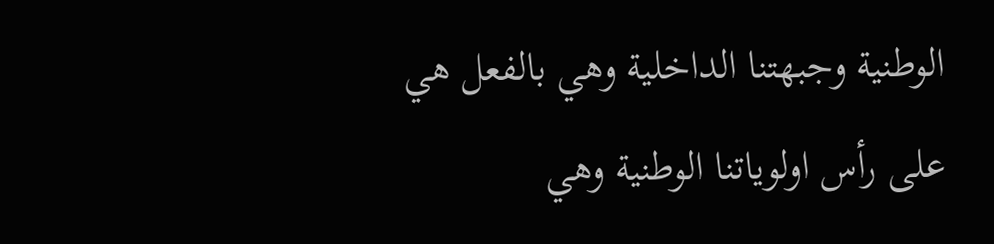الوطنية وجبهتنا الداخلية وهي بالفعل هي على رأس اولوياتنا الوطنية وهي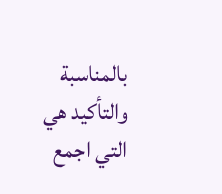بالمناسبة والتأكيد هي التي اجمع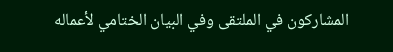المشاركون في الملتقى وفي البيان الختامي لأعماله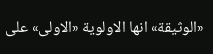«الوثيقة» انها الاولوية «الاولى» على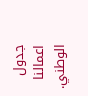جدول اعمالنا الوطني.